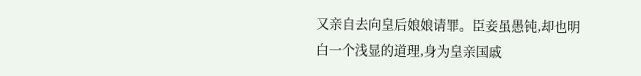又亲自去向皇后娘娘请罪。臣妾虽愚钝,却也明白一个浅显的道理,身为皇亲国戚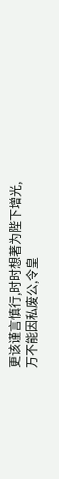更该谨言慎行,时时想著为陛下增光,万不能因私废公,令皇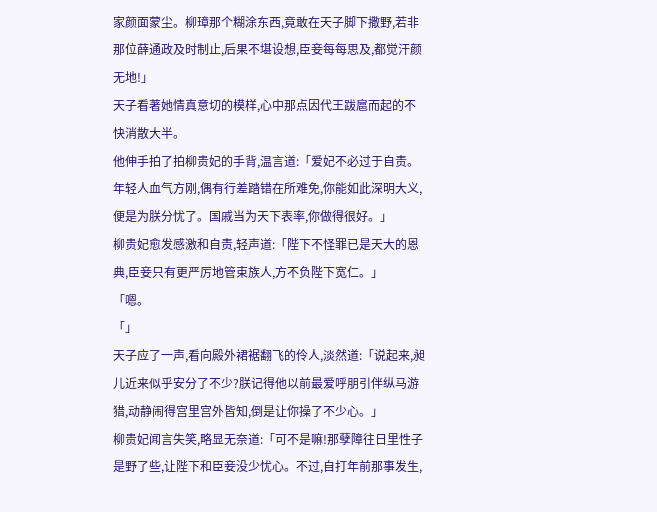家颜面蒙尘。柳璋那个糊涂东西,竟敢在天子脚下撒野,若非那位薛通政及时制止,后果不堪设想,臣妾每每思及,都觉汗颜无地!」
天子看著她情真意切的模样,心中那点因代王跋扈而起的不快消散大半。
他伸手拍了拍柳贵妃的手背,温言道:「爱妃不必过于自责。年轻人血气方刚,偶有行差踏错在所难免,你能如此深明大义,便是为朕分忧了。国戚当为天下表率,你做得很好。」
柳贵妃愈发感激和自责,轻声道:「陛下不怪罪已是天大的恩典,臣妾只有更严厉地管束族人,方不负陛下宽仁。」
「嗯。
「」
天子应了一声,看向殿外裙裾翻飞的伶人,淡然道:「说起来,昶儿近来似乎安分了不少?朕记得他以前最爱呼朋引伴纵马游猎,动静闹得宫里宫外皆知,倒是让你操了不少心。」
柳贵妃闻言失笑,略显无奈道:「可不是嘛!那孽障往日里性子是野了些,让陛下和臣妾没少忧心。不过,自打年前那事发生,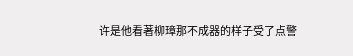许是他看著柳璋那不成器的样子受了点警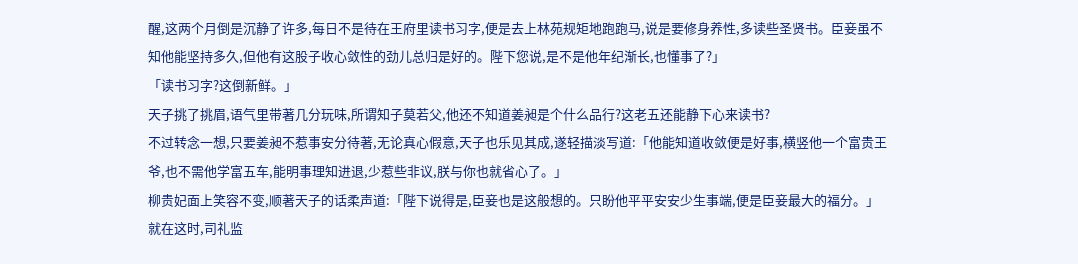醒,这两个月倒是沉静了许多,每日不是待在王府里读书习字,便是去上林苑规矩地跑跑马,说是要修身养性,多读些圣贤书。臣妾虽不知他能坚持多久,但他有这股子收心敛性的劲儿总归是好的。陛下您说,是不是他年纪渐长,也懂事了?」
「读书习字?这倒新鲜。」
天子挑了挑眉,语气里带著几分玩味,所谓知子莫若父,他还不知道姜昶是个什么品行?这老五还能静下心来读书?
不过转念一想,只要姜昶不惹事安分待著,无论真心假意,天子也乐见其成,遂轻描淡写道:「他能知道收敛便是好事,横竖他一个富贵王爷,也不需他学富五车,能明事理知进退,少惹些非议,朕与你也就省心了。」
柳贵妃面上笑容不变,顺著天子的话柔声道:「陛下说得是,臣妾也是这般想的。只盼他平平安安少生事端,便是臣妾最大的福分。」
就在这时,司礼监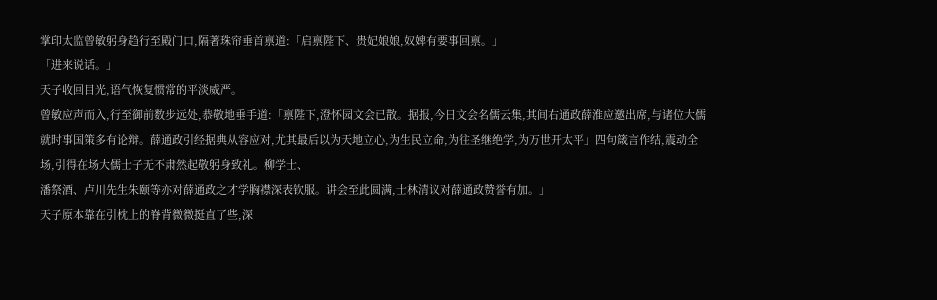掌印太监曾敏躬身趋行至殿门口,隔著珠帘垂首禀道:「启禀陛下、贵妃娘娘,奴婢有要事回禀。」
「进来说话。」
天子收回目光,语气恢复惯常的平淡威严。
曾敏应声而入,行至御前数步远处,恭敬地垂手道:「禀陛下,澄怀园文会已散。据报,今日文会名儒云集,其间右通政薛淮应邀出席,与诸位大儒就时事国策多有论辩。薛通政引经据典从容应对,尤其最后以为天地立心,为生民立命,为往圣继绝学,为万世开太平」四句箴言作结,震动全场,引得在场大儒士子无不肃然起敬躬身致礼。柳学士、
潘祭酒、卢川先生朱颐等亦对薛通政之才学胸襟深表钦服。讲会至此圆满,士林清议对薛通政赞誉有加。」
天子原本靠在引枕上的脊背微微挺直了些,深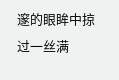邃的眼眸中掠过一丝满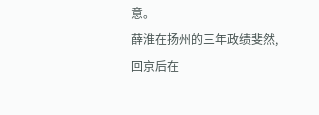意。
薛淮在扬州的三年政绩斐然,回京后在